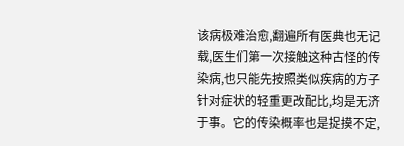该病极难治愈,翻遍所有医典也无记载,医生们第一次接触这种古怪的传染病,也只能先按照类似疾病的方子针对症状的轻重更改配比,均是无济于事。它的传染概率也是捉摸不定,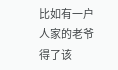比如有一户人家的老爷得了该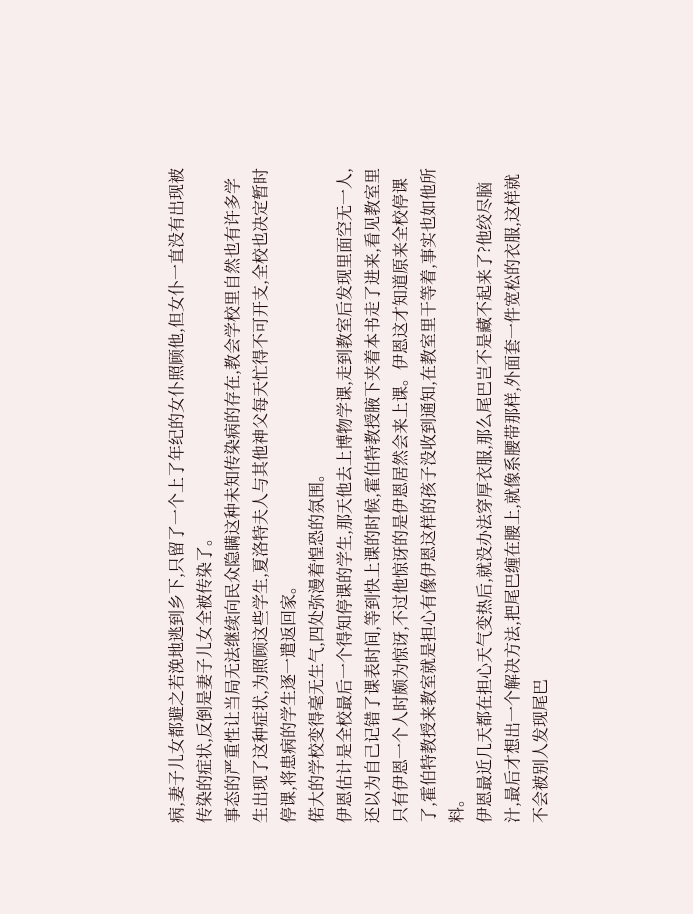病,妻子儿女都避之若浼地逃到乡下,只留了一个上了年纪的女仆照顾他,但女仆一直没有出现被传染的症状,反倒是妻子儿女全被传染了。
事态的严重性让当局无法继续向民众隐瞒这种未知传染病的存在,教会学校里自然也有许多学生出现了这种症状,为照顾这些学生,夏洛特夫人与其他神父每天忙得不可开支,全校也决定暂时停课,将患病的学生逐一遣返回家。
偌大的学校变得毫无生气,四处弥漫着惶恐的氛围。
伊恩估计是全校最后一个得知停课的学生,那天他去上博物学课,走到教室后发现里面空无一人,还以为自己记错了课表时间,等到快上课的时候,霍伯特教授腋下夹着本书走了进来,看见教室里只有伊恩一个人时颇为惊讶,不过他惊讶的是伊恩居然会来上课。伊恩这才知道原来全校停课了,霍伯特教授来教室就是担心有像伊恩这样的孩子没收到通知,在教室里干等着,事实也如他所料。
伊恩最近几天都在担心天气变热后,就没办法穿厚衣服,那么尾巴岂不是藏不起来了?他绞尽脑汁,最后才想出一个解决方法,把尾巴缠在腰上,就像系腰带那样,外面套一件宽松的衣服,这样就不会被别人发现尾巴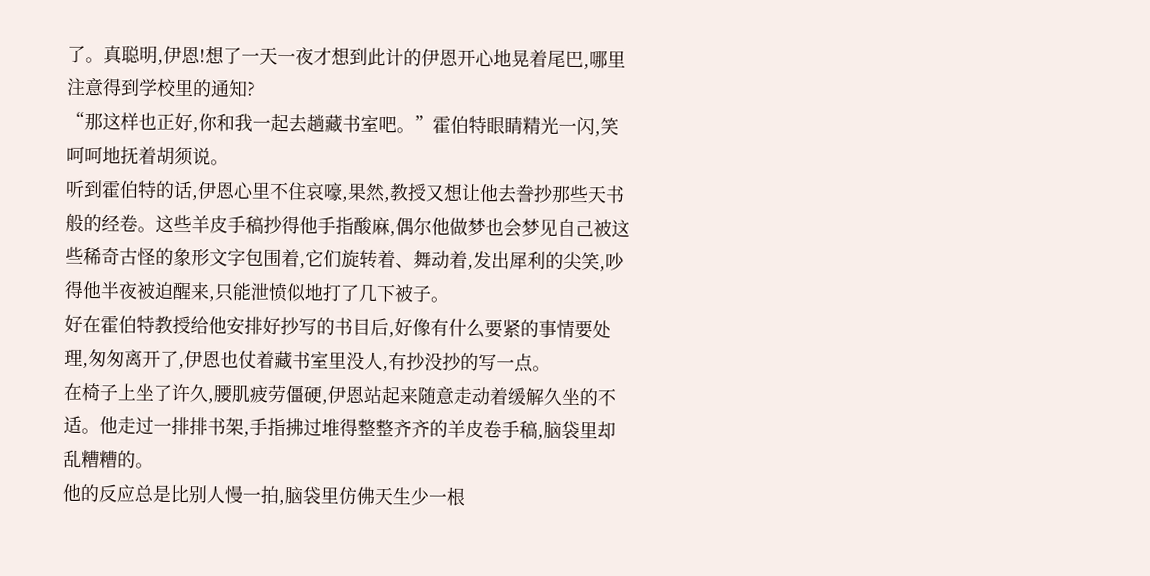了。真聪明,伊恩!想了一天一夜才想到此计的伊恩开心地晃着尾巴,哪里注意得到学校里的通知?
“那这样也正好,你和我一起去趟藏书室吧。”霍伯特眼睛精光一闪,笑呵呵地抚着胡须说。
听到霍伯特的话,伊恩心里不住哀嚎,果然,教授又想让他去誊抄那些天书般的经卷。这些羊皮手稿抄得他手指酸麻,偶尔他做梦也会梦见自己被这些稀奇古怪的象形文字包围着,它们旋转着、舞动着,发出犀利的尖笑,吵得他半夜被迫醒来,只能泄愤似地打了几下被子。
好在霍伯特教授给他安排好抄写的书目后,好像有什么要紧的事情要处理,匆匆离开了,伊恩也仗着藏书室里没人,有抄没抄的写一点。
在椅子上坐了许久,腰肌疲劳僵硬,伊恩站起来随意走动着缓解久坐的不适。他走过一排排书架,手指拂过堆得整整齐齐的羊皮卷手稿,脑袋里却乱糟糟的。
他的反应总是比别人慢一拍,脑袋里仿佛天生少一根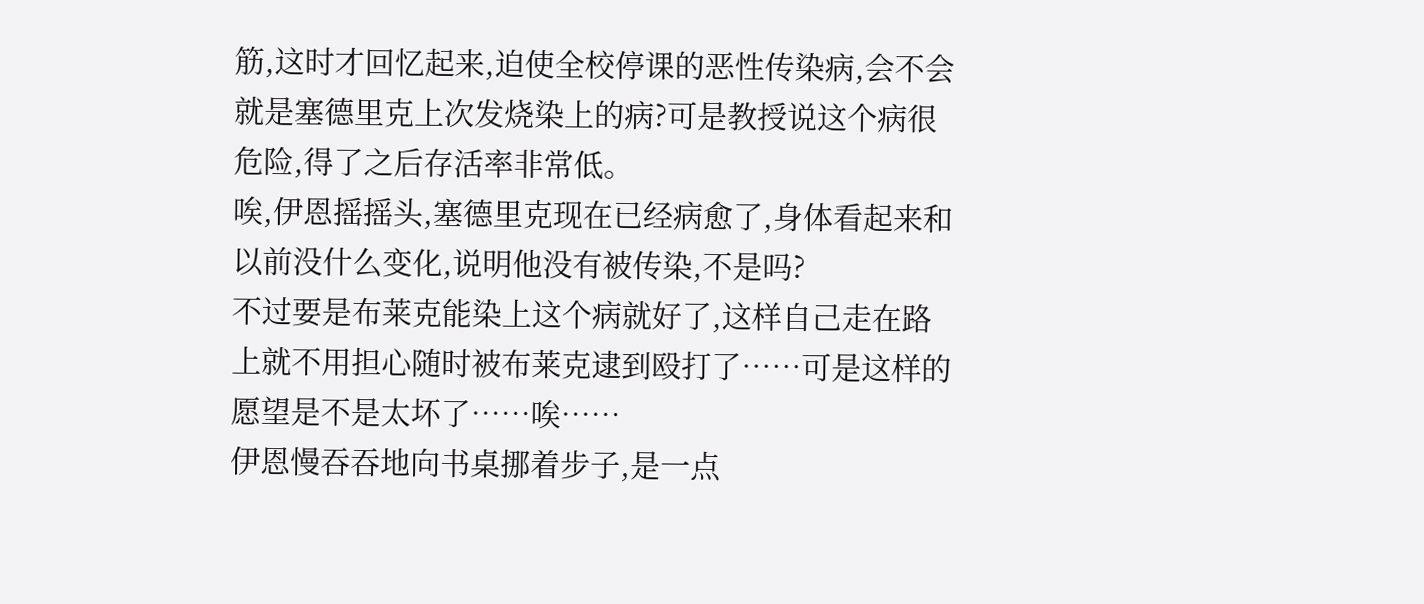筋,这时才回忆起来,迫使全校停课的恶性传染病,会不会就是塞德里克上次发烧染上的病?可是教授说这个病很危险,得了之后存活率非常低。
唉,伊恩摇摇头,塞德里克现在已经病愈了,身体看起来和以前没什么变化,说明他没有被传染,不是吗?
不过要是布莱克能染上这个病就好了,这样自己走在路上就不用担心随时被布莱克逮到殴打了……可是这样的愿望是不是太坏了……唉……
伊恩慢吞吞地向书桌挪着步子,是一点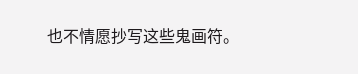也不情愿抄写这些鬼画符。